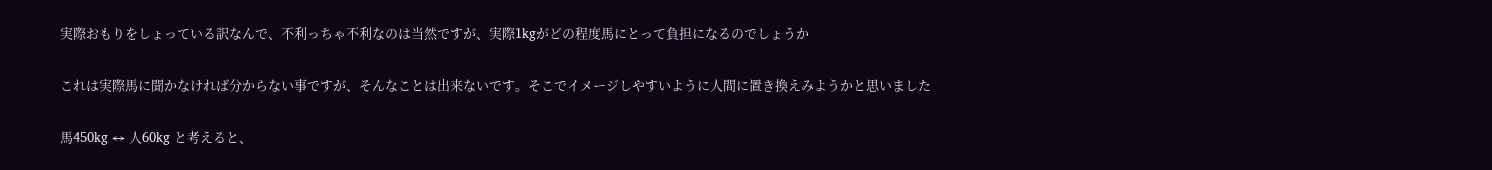実際おもりをしょっている訳なんで、不利っちゃ不利なのは当然ですが、実際1kgがどの程度馬にとって負担になるのでしょうか

これは実際馬に聞かなければ分からない事ですが、そんなことは出来ないです。そこでイメージしやすいように人間に置き換えみようかと思いました

馬450kg ↔ 人60kg と考えると、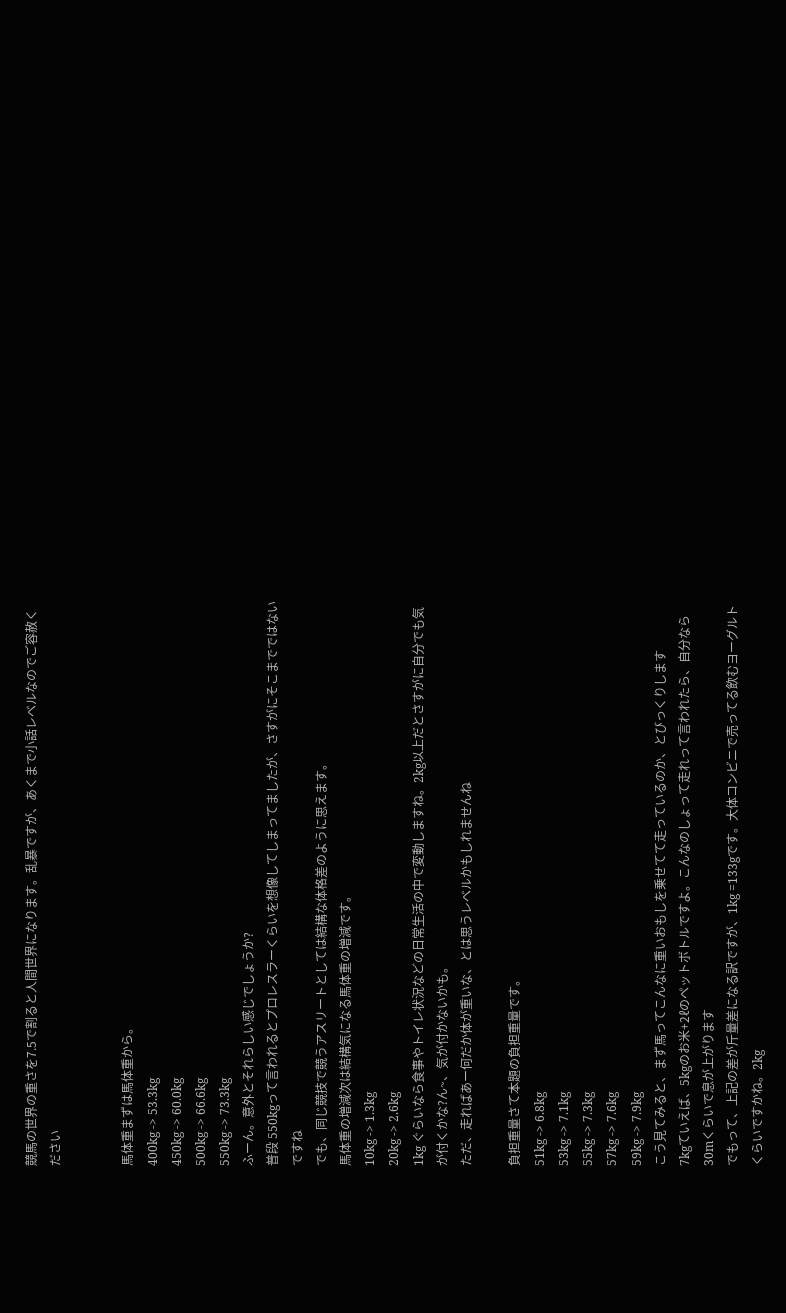競馬の世界の重さを7.5で割ると人間世界になります。乱暴ですが、あくまで小話レベルなのでご容赦ください


馬体重まずは馬体重から。
400kg -> 53.3kg
450kg -> 60.0kg
500kg -> 66.6kg
550kg -> 73.3kg
ふーん。意外とそれらしい感じでしょうか?
普段 550kgって言われるとプロレスラーくらいを想像してしまってましたが、さすがにそこまでではないですね
でも、同じ競技で競うアスリートとしては結構な体格差のように思えます。
馬体重の増減次は結構気になる馬体重の増減です。
10kg -> 1.3kg
20kg -> 2.6kg
1kg ぐらいなら食事やトイレ状況などの日常生活の中で変動しますね。2kg以上だとさすがに自分でも気が付くかな?ん~、気が付かないかも。
ただ、走ればあー何だか体が重いな、とは思うレベルかもしれませんね

負担重量さて本題の負担重量です。
51kg -> 6.8kg
53kg -> 7.1kg
55kg -> 7.3kg
57kg -> 7.6kg
59kg -> 7.9kg
こう見てみると、まず馬ってこんなに重いおもしを乗せてて走っているのか、とびっくりします
7kgていえば、5kgのお米+2ℓのペットボトルですよ。こんなのしょって走れって言われたら、自分なら30mくらいで息が上がります
でもって、上記の差が斤量差になる訳ですが、1kg =133gです。大体コンビニで売ってる飲むヨーグルトくらいですかね。2kg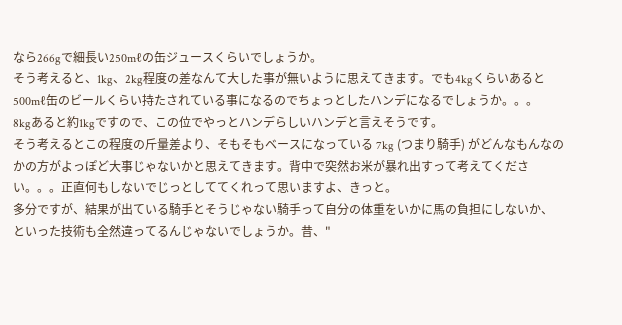なら266gで細長い250mℓの缶ジュースくらいでしょうか。
そう考えると、1kg、2kg程度の差なんて大した事が無いように思えてきます。でも4kgくらいあると500mℓ缶のビールくらい持たされている事になるのでちょっとしたハンデになるでしょうか。。。
8kgあると約1kgですので、この位でやっとハンデらしいハンデと言えそうです。
そう考えるとこの程度の斤量差より、そもそもベースになっている 7kg (つまり騎手) がどんなもんなのかの方がよっぽど大事じゃないかと思えてきます。背中で突然お米が暴れ出すって考えてください。。。正直何もしないでじっとしててくれって思いますよ、きっと。
多分ですが、結果が出ている騎手とそうじゃない騎手って自分の体重をいかに馬の負担にしないか、といった技術も全然違ってるんじゃないでしょうか。昔、"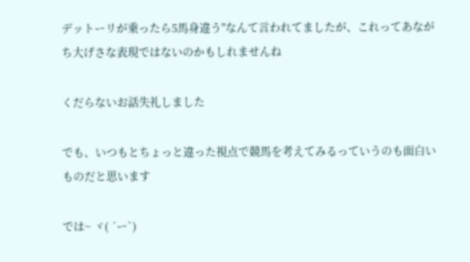デットーリが乗ったら5馬身違う"なんて言われてましたが、これってあながち大げさな表現ではないのかもしれませんね

くだらないお話失礼しました

でも、いつもとちょっと違った視点で競馬を考えてみるっていうのも面白いものだと思います

では~ ヾ( ´ー`)